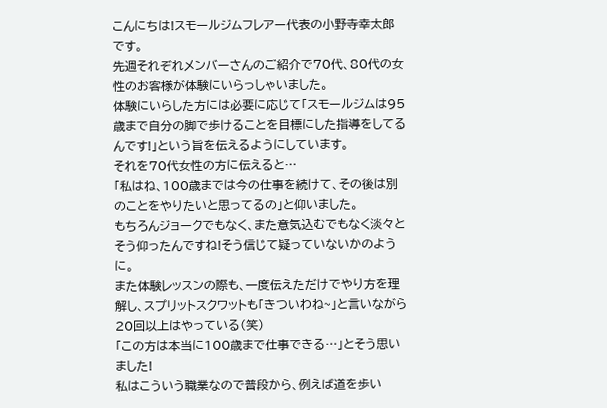こんにちは!スモールジムフレアー代表の小野寺幸太郎です。
先週それぞれメンバーさんのご紹介で70代、80代の女性のお客様が体験にいらっしゃいました。
体験にいらした方には必要に応じて「スモールジムは95歳まで自分の脚で歩けることを目標にした指導をしてるんです!」という旨を伝えるようにしています。
それを70代女性の方に伝えると…
「私はね、100歳までは今の仕事を続けて、その後は別のことをやりたいと思ってるの」と仰いました。
もちろんジョークでもなく、また意気込むでもなく淡々とそう仰ったんですね!そう信じて疑っていないかのように。
また体験レッスンの際も、一度伝えただけでやり方を理解し、スプリットスクワットも「きついわね~」と言いながら20回以上はやっている(笑)
「この方は本当に100歳まで仕事できる…」とそう思いました!
私はこういう職業なので普段から、例えば道を歩い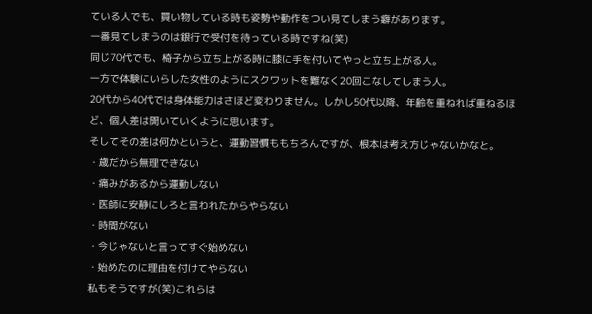ている人でも、買い物している時も姿勢や動作をつい見てしまう癖があります。
一番見てしまうのは銀行で受付を待っている時ですね(笑)
同じ70代でも、椅子から立ち上がる時に膝に手を付いてやっと立ち上がる人。
一方で体験にいらした女性のようにスクワットを難なく20回こなしてしまう人。
20代から40代では身体能力はさほど変わりません。しかし50代以降、年齢を重ねれば重ねるほど、個人差は開いていくように思います。
そしてその差は何かというと、運動習慣ももちろんですが、根本は考え方じゃないかなと。
・歳だから無理できない
・痛みがあるから運動しない
・医師に安静にしろと言われたからやらない
・時間がない
・今じゃないと言ってすぐ始めない
・始めたのに理由を付けてやらない
私もそうですが(笑)これらは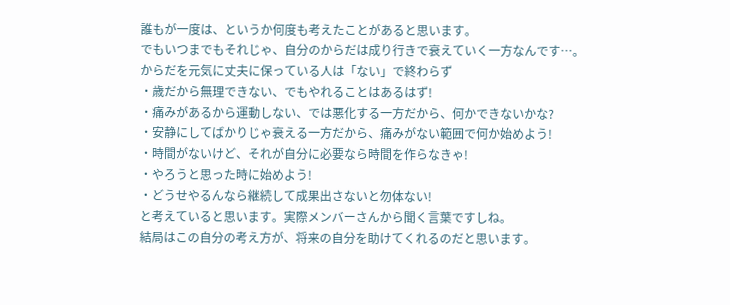誰もが一度は、というか何度も考えたことがあると思います。
でもいつまでもそれじゃ、自分のからだは成り行きで衰えていく一方なんです…。
からだを元気に丈夫に保っている人は「ない」で終わらず
・歳だから無理できない、でもやれることはあるはず!
・痛みがあるから運動しない、では悪化する一方だから、何かできないかな?
・安静にしてばかりじゃ衰える一方だから、痛みがない範囲で何か始めよう!
・時間がないけど、それが自分に必要なら時間を作らなきゃ!
・やろうと思った時に始めよう!
・どうせやるんなら継続して成果出さないと勿体ない!
と考えていると思います。実際メンバーさんから聞く言葉ですしね。
結局はこの自分の考え方が、将来の自分を助けてくれるのだと思います。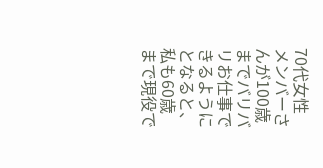70代女性メンバーさんが100歳までバリバリお仕事できるようにとなると、私も60歳まで現役で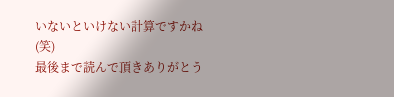いないといけない計算ですかね(笑)
最後まで読んで頂きありがとう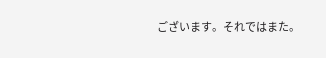ございます。それではまた。